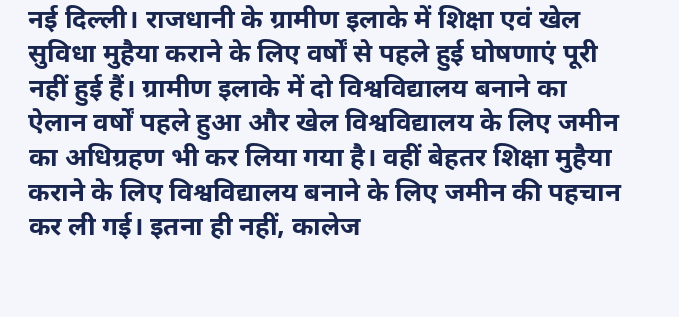नई दिल्ली। राजधानी के ग्रामीण इलाके में शिक्षा एवं खेल सुविधा मुहैया कराने के लिए वर्षों से पहले हुई घोषणाएं पूरी नहीं हुई हैं। ग्रामीण इलाके में दो विश्वविद्यालय बनाने का ऐलान वर्षों पहले हुआ और खेल विश्वविद्यालय के लिए जमीन का अधिग्रहण भी कर लिया गया है। वहीं बेहतर शिक्षा मुहैया कराने के लिए विश्वविद्यालय बनाने के लिए जमीन की पहचान कर ली गई। इतना ही नहीं, कालेज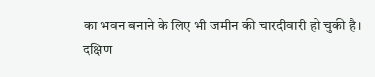का भवन बनाने के लिए भी जमीन की चारदीवारी हो चुकी है।
दक्षिण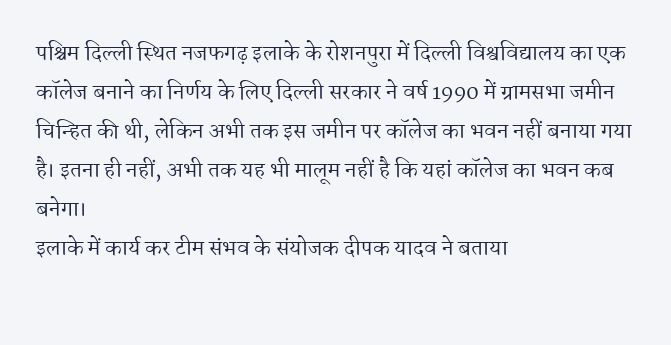पश्चिम दिल्ली स्थित नजफगढ़ इलाके के रोशनपुरा में दिल्ली विश्वविद्यालय का एक कॉलेज बनाने का निर्णय के लिए दिल्ली सरकार ने वर्ष 1990 में ग्रामसभा जमीन चिन्हित की थी, लेकिन अभी तक इस जमीन पर कॉलेज का भवन नहीं बनाया गया है। इतना ही नहीं, अभी तक यह भी मालूम नहीं है कि यहां कॉलेज का भवन कब बनेगा।
इलाके में कार्य कर टीम संभव के संयोजक दीपक यादव ने बताया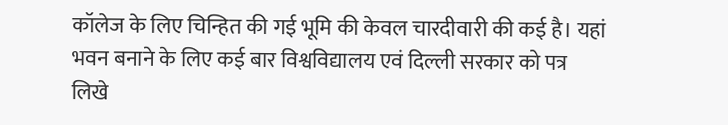कॉलेज के लिए चिन्हित की गई भूमि की केवल चारदीवारी की कई है। यहां भवन बनाने के लिए कई बार विश्वविद्यालय एवं दिल्ली सरकार को पत्र लिखे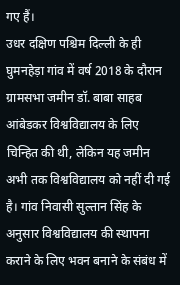गए हैं।
उधर दक्षिण पश्चिम दिल्ली के ही घुमनहेड़ा गांव में वर्ष 2018 के दौरान ग्रामसभा जमीन डॉ. बाबा साहब आंबेडकर विश्वविद्यालय के लिए चिन्हित की थी, लेकिन यह जमीन अभी तक विश्वविद्यालय को नहीं दी गई है। गांव निवासी सुल्तान सिंह के अनुसार विश्वविद्यालय की स्थापना कराने के लिए भवन बनाने के संबंध में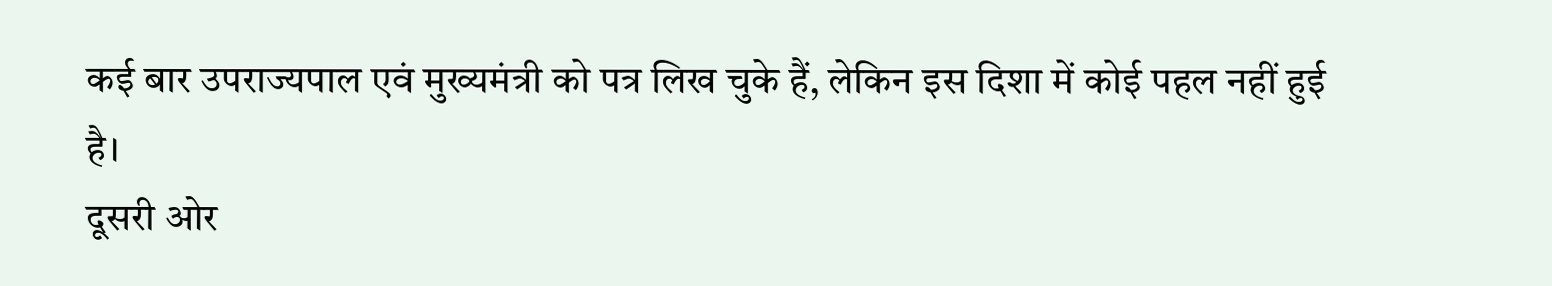कई बार उपराज्यपाल एवं मुख्यमंत्री को पत्र लिख चुके हैं, लेकिन इस दिशा में कोई पहल नहीं हुई है।
दूसरी ओर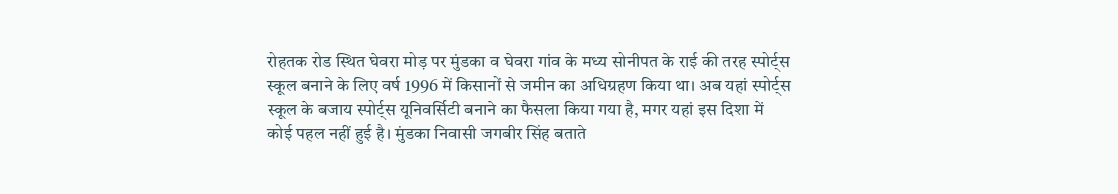रोहतक रोड स्थित घेवरा मोड़ पर मुंडका व घेवरा गांव के मध्य सोनीपत के राई की तरह स्पोर्ट्स स्कूल बनाने के लिए वर्ष 1996 में किसानों से जमीन का अधिग्रहण किया था। अब यहां स्पोर्ट्स स्कूल के बजाय स्पोर्ट्स यूनिवर्सिटी बनाने का फैसला किया गया है, मगर यहां इस दिशा में कोई पहल नहीं हुई है। मुंडका निवासी जगबीर सिंह बताते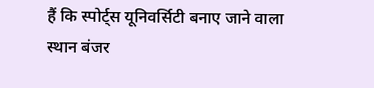हैं कि स्पोर्ट्स यूनिवर्सिटी बनाए जाने वाला स्थान बंजर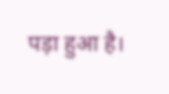पड़ा हुआ है।